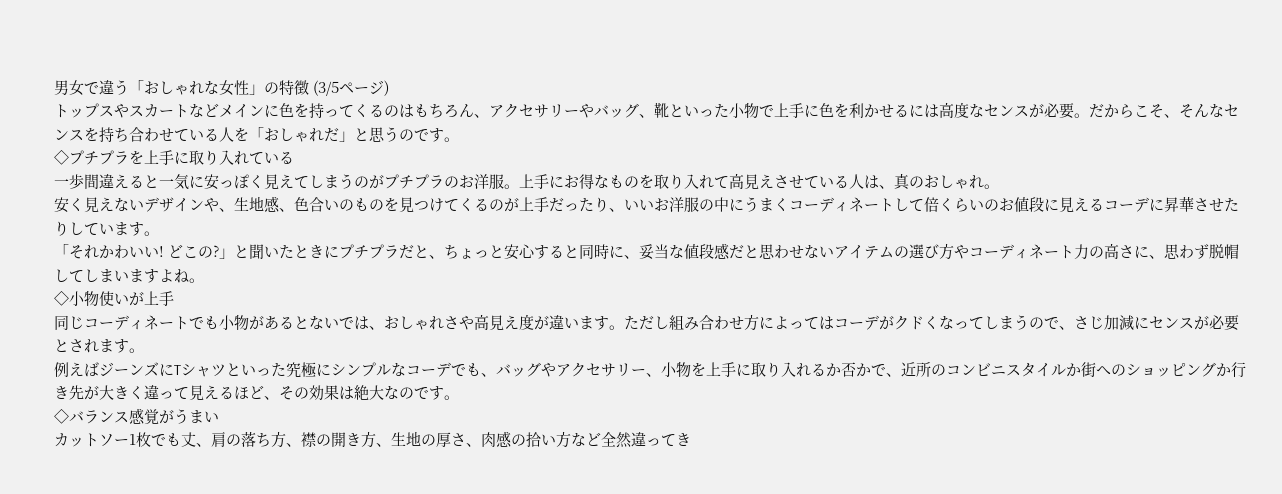男女で違う「おしゃれな女性」の特徴 (3/5ページ)
トップスやスカートなどメインに色を持ってくるのはもちろん、アクセサリーやバッグ、靴といった小物で上手に色を利かせるには高度なセンスが必要。だからこそ、そんなセンスを持ち合わせている人を「おしゃれだ」と思うのです。
◇プチプラを上手に取り入れている
一歩間違えると一気に安っぽく見えてしまうのがプチプラのお洋服。上手にお得なものを取り入れて高見えさせている人は、真のおしゃれ。
安く見えないデザインや、生地感、色合いのものを見つけてくるのが上手だったり、いいお洋服の中にうまくコーディネートして倍くらいのお値段に見えるコーデに昇華させたりしています。
「それかわいい! どこの?」と聞いたときにプチプラだと、ちょっと安心すると同時に、妥当な値段感だと思わせないアイテムの選び方やコーディネート力の高さに、思わず脱帽してしまいますよね。
◇小物使いが上手
同じコーディネートでも小物があるとないでは、おしゃれさや高見え度が違います。ただし組み合わせ方によってはコーデがクドくなってしまうので、さじ加減にセンスが必要とされます。
例えばジーンズにTシャツといった究極にシンプルなコーデでも、バッグやアクセサリー、小物を上手に取り入れるか否かで、近所のコンビニスタイルか街へのショッピングか行き先が大きく違って見えるほど、その効果は絶大なのです。
◇バランス感覚がうまい
カットソー1枚でも丈、肩の落ち方、襟の開き方、生地の厚さ、肉感の拾い方など全然違ってき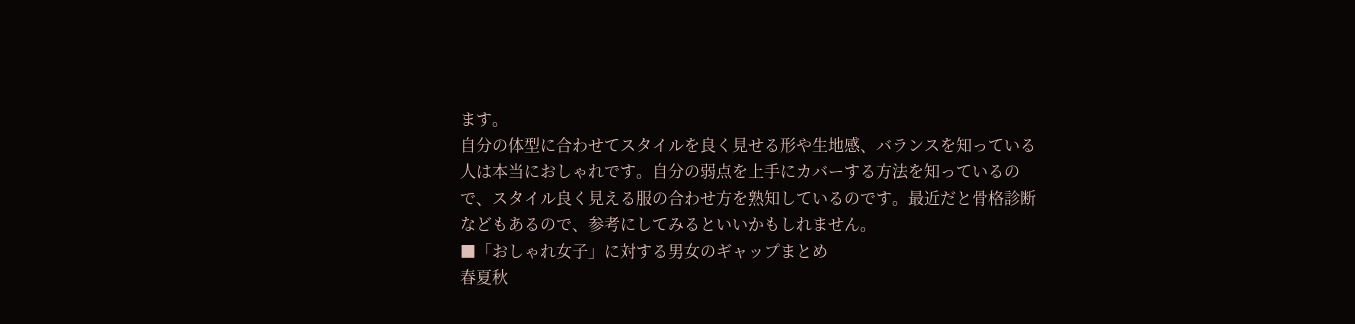ます。
自分の体型に合わせてスタイルを良く見せる形や生地感、バランスを知っている人は本当におしゃれです。自分の弱点を上手にカバーする方法を知っているので、スタイル良く見える服の合わせ方を熟知しているのです。最近だと骨格診断などもあるので、参考にしてみるといいかもしれません。
■「おしゃれ女子」に対する男女のギャップまとめ
春夏秋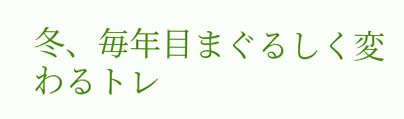冬、毎年目まぐるしく変わるトレ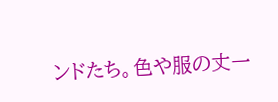ンドたち。色や服の丈一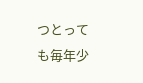つとっても毎年少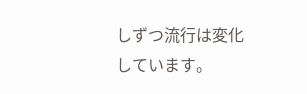しずつ流行は変化しています。